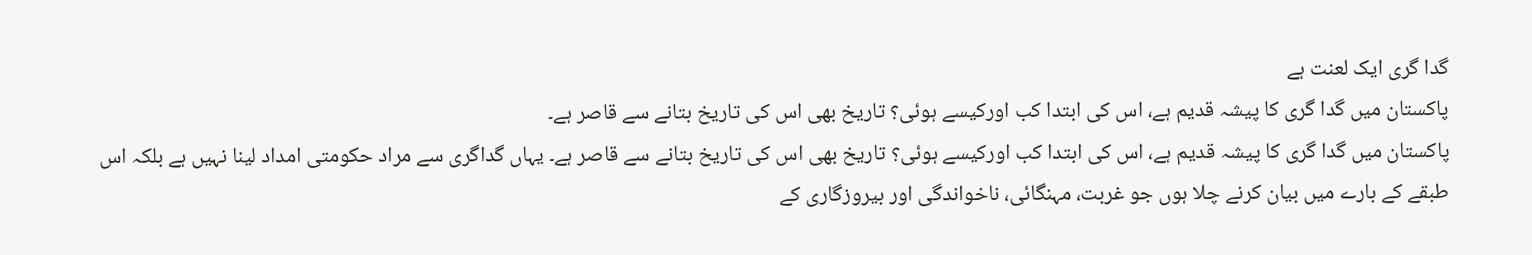گدا گری ایک لعنت ہے
پاکستان میں گدا گری کا پیشہ قدیم ہے، اس کی ابتدا کب اورکیسے ہوئی؟ تاریخ بھی اس کی تاریخ بتانے سے قاصر ہے۔
پاکستان میں گدا گری کا پیشہ قدیم ہے، اس کی ابتدا کب اورکیسے ہوئی؟ تاریخ بھی اس کی تاریخ بتانے سے قاصر ہے۔ یہاں گداگری سے مراد حکومتی امداد لینا نہیں ہے بلکہ اس طبقے کے بارے میں بیان کرنے چلا ہوں جو غربت، مہنگائی، ناخواندگی اور بیروزگاری کے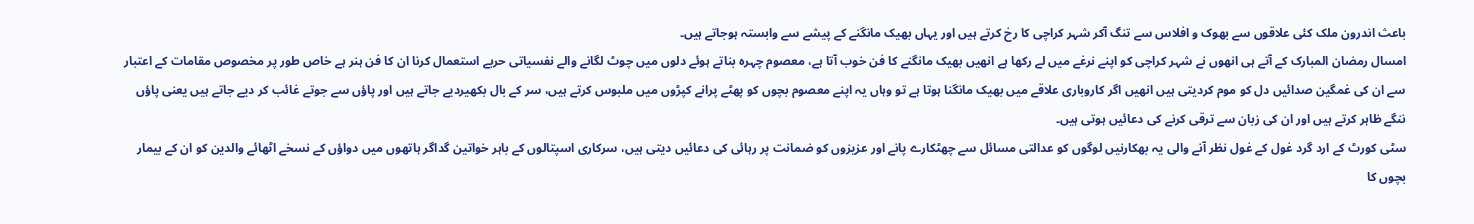باعث اندرون ملک کئی علاقوں سے بھوک و افلاس سے تنگ آکر شہر کراچی کا رخ کرتے ہیں اور یہاں بھیک مانگنے کے پیشے سے وابستہ ہوجاتے ہیں۔
امسال رمضان المبارک کے آتے ہی انھوں نے شہر کراچی کو اپنے نرغے میں لے رکھا ہے انھیں بھیک مانگنے کا فن خوب آتا ہے، معصوم چہرہ بناتے ہوئے دلوں میں چوٹ لگانے والے نفسیاتی حربے استعمال کرنا ان کا فن ہنر ہے خاص طور پر مخصوص مقامات کے اعتبار سے ان کی غمگین صدائیں دل کو موم کردیتی ہیں انھیں اگر کاروباری علاقے میں بھیک مانگنا ہوتا ہے تو وہاں یہ اپنے معصوم بچوں کو پھٹے پرانے کپڑوں میں ملبوس کرتے ہیں، سر کے بال بکھیردیے جاتے ہیں اور پاؤں سے جوتے غائب کر دیے جاتے ہیں یعنی پاؤں ننگے ظاہر کرتے ہیں اور ان کی زبان سے ترقی کرنے کی دعائیں ہوتی ہیں۔
سٹی کورٹ کے ارد گرد غول کے غول نظر آنے والی یہ بھکارنیں لوگوں کو عدالتی مسائل سے چھٹکارے پانے اور عزیزوں کو ضمانت پر رہائی کی دعائیں دیتی ہیں، سرکاری اسپتالوں کے باہر خواتین گداگر ہاتھوں میں دواؤں کے نسخے اٹھائے والدین کو ان کے بیمار بچوں کا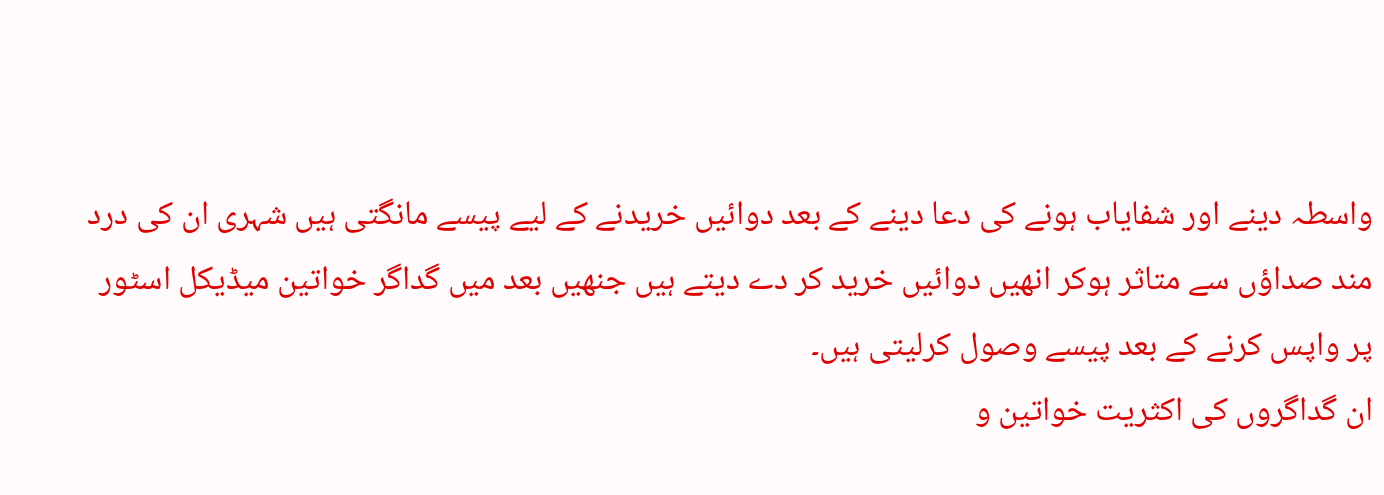واسطہ دینے اور شفایاب ہونے کی دعا دینے کے بعد دوائیں خریدنے کے لیے پیسے مانگتی ہیں شہری ان کی درد مند صداؤں سے متاثر ہوکر انھیں دوائیں خرید کر دے دیتے ہیں جنھیں بعد میں گداگر خواتین میڈیکل اسٹور پر واپس کرنے کے بعد پیسے وصول کرلیتی ہیں۔
ان گداگروں کی اکثریت خواتین و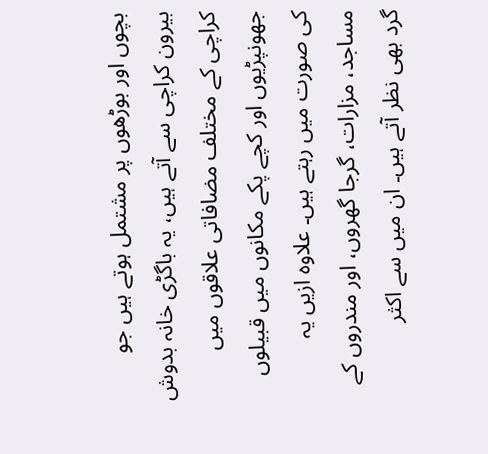بچوں اور بوڑھوں پر مشتمل ہوتے ہیں جو بیرون کراچی سے آتے ہیں، یہ باگڑی خانہ بدوش کراچی کے مختلف مضافاتی علاقوں میں جھونپڑیوں اور کچے پکے مکانوں میں قبیلوں کی صورت میں رہتے ہیں۔ علاوہ ازیں یہ مساجد، مزارات، گرجا گھروں، اور مندروں کے گرد بھی نظر آتے ہیں۔ ان میں سے اکثر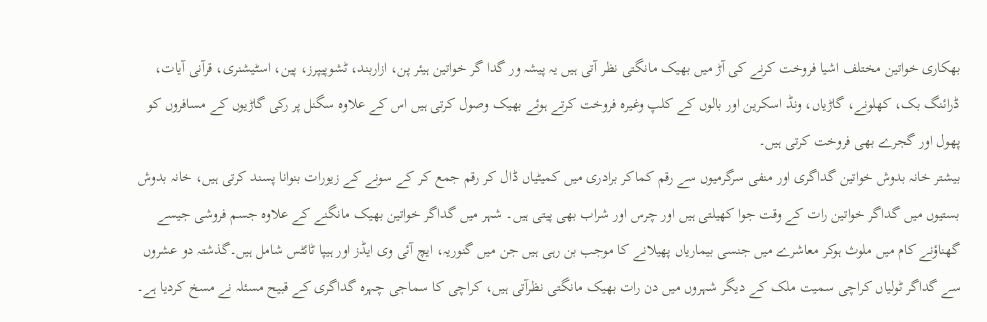بھکاری خواتین مختلف اشیا فروخت کرنے کی آڑ میں بھیک مانگتی نظر آتی ہیں یہ پیشہ ور گدا گر خواتین ہیئر پن، ازاربند، ٹشوپیپرز، پین، اسٹیشنری، قرآنی آیات، ڈرائنگ بک، کھلونے، گاڑیاں، ونڈ اسکرین اور بالوں کے کلپ وغیرہ فروخت کرتے ہوئے بھیک وصول کرتی ہیں اس کے علاوہ سگنل پر رکی گاڑیوں کے مسافروں کو پھول اور گجرے بھی فروخت کرتی ہیں۔
بیشتر خانہ بدوش خواتین گداگری اور منفی سرگرمیوں سے رقم کماکر برادری میں کمیٹیاں ڈال کر رقم جمع کر کے سونے کے زیورات بنوانا پسند کرتی ہیں، خانہ بدوش بستیوں میں گداگر خواتین رات کے وقت جوا کھیلتی ہیں اور چرس اور شراب بھی پیتی ہیں۔ شہر میں گداگر خواتین بھیک مانگنے کے علاوہ جسم فروشی جیسے گھناؤنے کام میں ملوث ہوکر معاشرے میں جنسی بیماریاں پھیلانے کا موجب بن رہی ہیں جن میں گنوریہ، ایچ آئی وی ایڈز اور ہیپا ٹائٹس شامل ہیں۔گذشتہ دو عشروں سے گداگر ٹولیاں کراچی سمیت ملک کے دیگر شہروں میں دن رات بھیک مانگتی نظرآتی ہیں، کراچی کا سماجی چہرہ گداگری کے قبیح مسئلہ نے مسخ کردیا ہے۔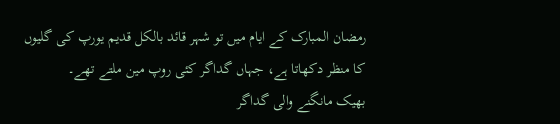رمضان المبارک کے ایام میں تو شہر قائد بالکل قدیم یورپ کی گلیوں کا منظر دکھاتا ہے، جہاں گداگر کئی روپ مین ملتے تھے۔
بھیک مانگنے والی گداگر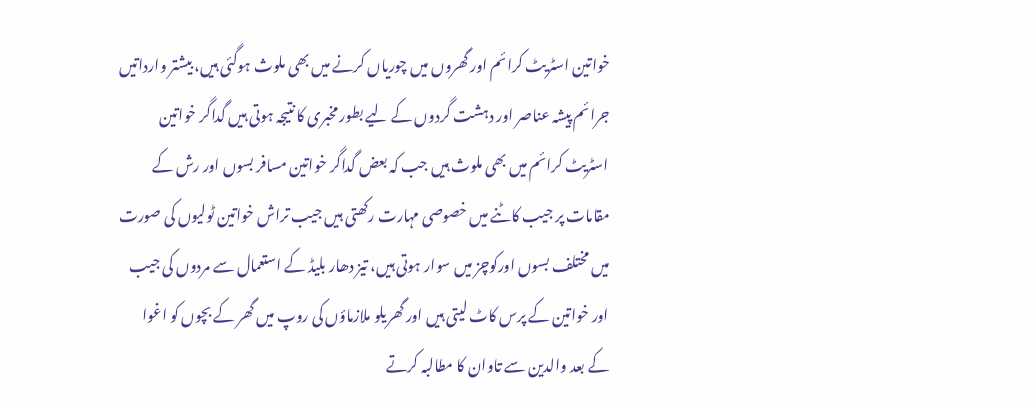خواتین اسٹریٹ کرائم اور گھروں میں چوریاں کرنے میں بھی ملوث ہوگئی ہیں، بیشتر وارداتیں جرائم پیشہ عناصر اور دہشت گردوں کے لیے بطور مخبری کا نتیجہ ہوتی ہیں گداگر خواتین اسٹریٹ کرائم میں بھی ملوث ہیں جب کہ بعض گداگر خواتین مسافر بسوں اور رش کے مقامات پر جیب کاٹنے میں خصوصی مہارت رکھتی ہیں جیب تراش خواتین ٹولیوں کی صورت میں مختلف بسوں اورکوچز میں سوار ہوتی ہیں، تیز دھار بلیڈ کے استعمال سے مردوں کی جیب اور خواتین کے پرس کاٹ لیتی ہیں اور گھریلو ملازماؤں کی روپ میں گھر کے بچوں کو اغوا کے بعد والدین سے تاوان کا مطالبہ کرتے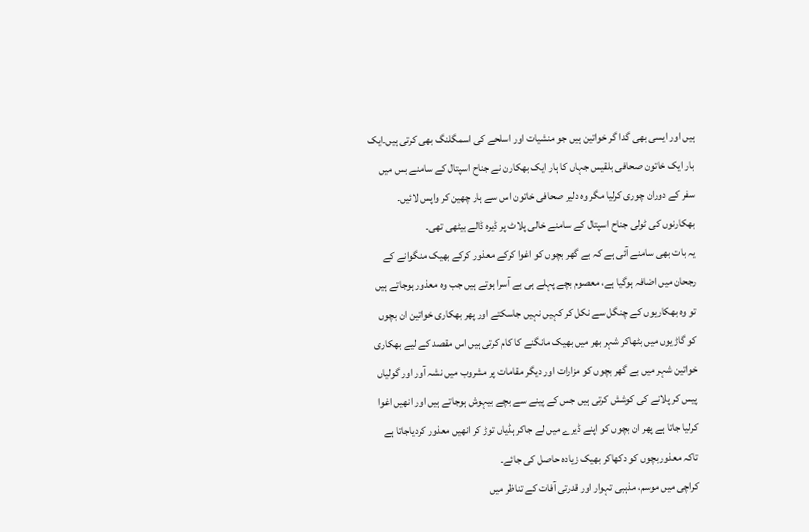ہیں اور ایسی بھی گدا گر خواتین ہیں جو منشیات اور اسلحے کی اسمگلنگ بھی کرتی ہیں۔ایک بار ایک خاتون صحافی بلقیس جہاں کا ہار ایک بھکارن نے جناح اسپتال کے سامنے بس میں سفر کے دوران چوری کرلیا مگر وہ دلیر صحافی خاتون اس سے ہار چھین کر واپس لائیں۔ بھکارنوں کی ٹولی جناح اسپتال کے سامنے خالی پلاٹ پر ڈیرہ ڈالے بیٹھی تھی۔
یہ بات بھی سامنے آئی ہے کہ بے گھر بچوں کو اغوا کرکے معذور کرکے بھیک منگوانے کے رجحان میں اضافہ ہوگیا ہے، معصوم بچے پہلے ہی بے آسرا ہوتے ہیں جب وہ معذور ہوجاتے ہیں تو وہ بھکاریوں کے چنگل سے نکل کر کہیں نہیں جاسکتے اور پھر بھکاری خواتین ان بچوں کو گاڑیوں میں بٹھاکر شہر بھر میں بھیک مانگنے کا کام کرتی ہیں اس مقصد کے لیے بھکاری خواتین شہر میں بے گھر بچوں کو مزارات اور دیگر مقامات پر مشروب میں نشہ آور اور گولیاں پیس کر پلانے کی کوشش کرتی ہیں جس کے پینے سے بچے بیہوش ہوجاتے ہیں اور انھیں اغوا کرلیا جاتا ہے پھر ان بچوں کو اپنے ڈیرے میں لے جاکر ہڈیاں توڑ کر انھیں معذور کردیاجاتا ہے تاکہ معذوربچوں کو دکھاکر بھیک زیادہ حاصل کی جائے۔
کراچی میں موسم، مذہبی تہوار اور قدرتی آفات کے تناظر میں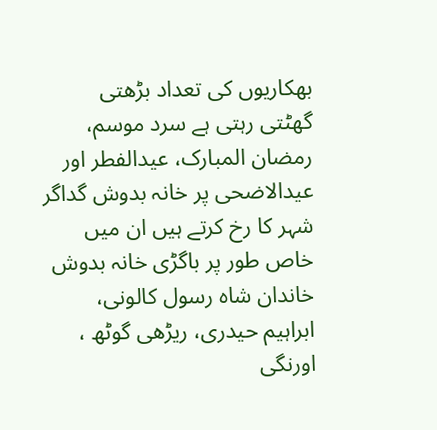بھکاریوں کی تعداد بڑھتی گھٹتی رہتی ہے سرد موسم، رمضان المبارک، عیدالفطر اور عیدالاضحی پر خانہ بدوش گداگر شہر کا رخ کرتے ہیں ان میں خاص طور پر باگڑی خانہ بدوش خاندان شاہ رسول کالونی، ابراہیم حیدری، ریڑھی گوٹھ ، اورنگی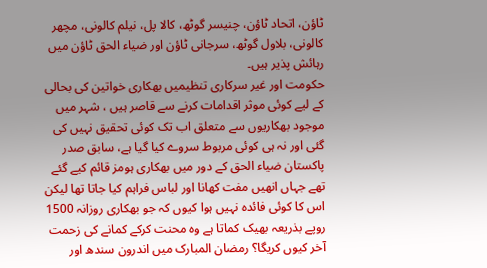ٹاؤن، اتحاد ٹاؤن، چنیسر گوٹھ، کالا پل، نیلم کالونی، مچھر کالونی، بلاول گوٹھ، سرجانی ٹاؤن اور ضیاء الحق ٹاؤن میں رہائش پذیر ہیں۔
حکومت اور غیر سرکاری تنظیمیں بھکاری خواتین کی بحالی کے لیے کوئی موثر اقدامات کرنے سے قاصر ہیں ، شہر میں موجود بھکاریوں سے متعلق اب تک کوئی تحقیق نہیں کی گئی اور نہ ہی کوئی مربوط سروے کیا گیا ہے، سابق صدر پاکستان ضیاء الحق کے دور میں بھکاری ہومز قائم کیے گئے تھے جہاں انھیں مفت کھانا اور لباس فراہم کیا جاتا تھا لیکن اس کا کوئی فائدہ نہیں ہوا کیوں کہ جو بھکاری روزانہ 1500 روپے بذریعہ بھیک کماتا ہے وہ محنت کرکے کمانے کی زحمت آخر کیوں کریگا؟ رمضان المبارک میں اندرون سندھ اور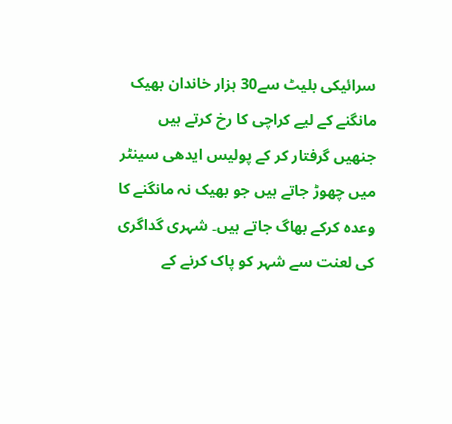سرائیکی بلیٹ سے30 ہزار خاندان بھیک مانگنے کے لیے کراچی کا رخ کرتے ہیں جنھیں گرفتار کر کے پولیس ایدھی سینٹر میں چھوڑ جاتے ہیں جو بھیک نہ مانگنے کا وعدہ کرکے بھاگ جاتے ہیں۔ شہری گداگری کی لعنت سے شہر کو پاک کرنے کے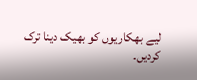لیے بھکاریوں کو بھیک دینا ترک کردیں۔